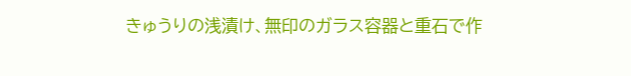きゅうりの浅漬け、無印のガラス容器と重石で作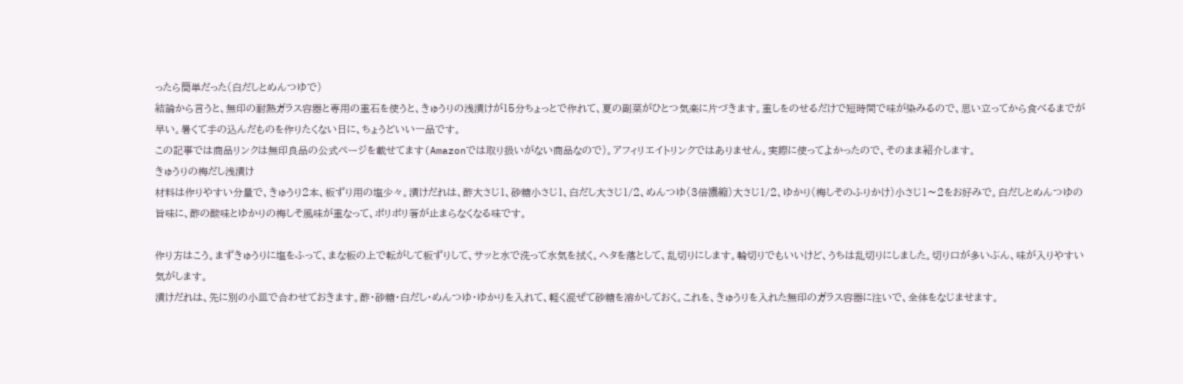ったら簡単だった(白だしとめんつゆで)
結論から言うと、無印の耐熱ガラス容器と専用の重石を使うと、きゅうりの浅漬けが15分ちょっとで作れて、夏の副菜がひとつ気楽に片づきます。重しをのせるだけで短時間で味が染みるので、思い立ってから食べるまでが早い。暑くて手の込んだものを作りたくない日に、ちょうどいい一品です。
この記事では商品リンクは無印良品の公式ページを載せてます(Amazonでは取り扱いがない商品なので)。アフィリエイトリンクではありません。実際に使ってよかったので、そのまま紹介します。
きゅうりの梅だし浅漬け
材料は作りやすい分量で、きゅうり2本、板ずり用の塩少々。漬けだれは、酢大さじ1、砂糖小さじ1、白だし大さじ1/2、めんつゆ(3倍濃縮)大さじ1/2、ゆかり(梅しそのふりかけ)小さじ1〜2をお好みで。白だしとめんつゆの旨味に、酢の酸味とゆかりの梅しそ風味が重なって、ポリポリ箸が止まらなくなる味です。

作り方はこう。まずきゅうりに塩をふって、まな板の上で転がして板ずりして、サッと水で洗って水気を拭く。ヘタを落として、乱切りにします。輪切りでもいいけど、うちは乱切りにしました。切り口が多いぶん、味が入りやすい気がします。
漬けだれは、先に別の小皿で合わせておきます。酢・砂糖・白だし・めんつゆ・ゆかりを入れて、軽く混ぜて砂糖を溶かしておく。これを、きゅうりを入れた無印のガラス容器に注いで、全体をなじませます。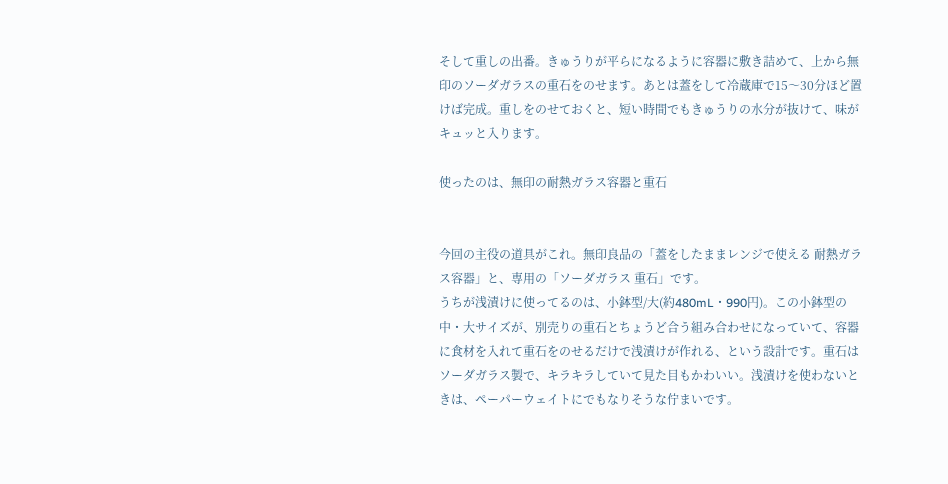そして重しの出番。きゅうりが平らになるように容器に敷き詰めて、上から無印のソーダガラスの重石をのせます。あとは蓋をして冷蔵庫で15〜30分ほど置けば完成。重しをのせておくと、短い時間でもきゅうりの水分が抜けて、味がキュッと入ります。

使ったのは、無印の耐熱ガラス容器と重石


今回の主役の道具がこれ。無印良品の「蓋をしたままレンジで使える 耐熱ガラス容器」と、専用の「ソーダガラス 重石」です。
うちが浅漬けに使ってるのは、小鉢型/大(約480mL・990円)。この小鉢型の中・大サイズが、別売りの重石とちょうど合う組み合わせになっていて、容器に食材を入れて重石をのせるだけで浅漬けが作れる、という設計です。重石はソーダガラス製で、キラキラしていて見た目もかわいい。浅漬けを使わないときは、ペーパーウェイトにでもなりそうな佇まいです。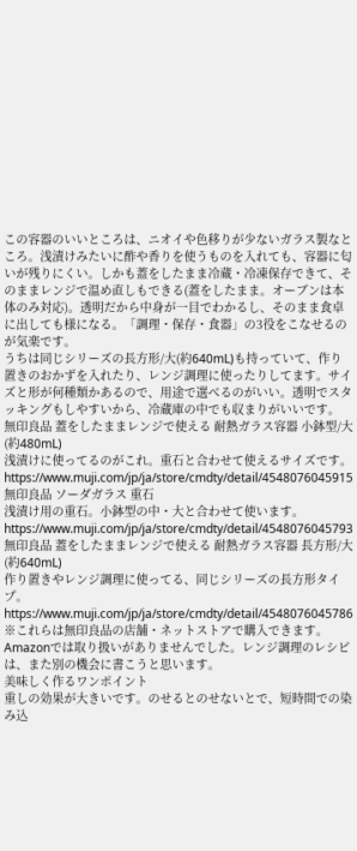この容器のいいところは、ニオイや色移りが少ないガラス製なところ。浅漬けみたいに酢や香りを使うものを入れても、容器に匂いが残りにくい。しかも蓋をしたまま冷蔵・冷凍保存できて、そのままレンジで温め直しもできる(蓋をしたまま。オーブンは本体のみ対応)。透明だから中身が一目でわかるし、そのまま食卓に出しても様になる。「調理・保存・食器」の3役をこなせるのが気楽です。
うちは同じシリーズの長方形/大(約640mL)も持っていて、作り置きのおかずを入れたり、レンジ調理に使ったりしてます。サイズと形が何種類かあるので、用途で選べるのがいい。透明でスタッキングもしやすいから、冷蔵庫の中でも収まりがいいです。
無印良品 蓋をしたままレンジで使える 耐熱ガラス容器 小鉢型/大(約480mL)
浅漬けに使ってるのがこれ。重石と合わせて使えるサイズです。
https://www.muji.com/jp/ja/store/cmdty/detail/4548076045915
無印良品 ソーダガラス 重石
浅漬け用の重石。小鉢型の中・大と合わせて使います。
https://www.muji.com/jp/ja/store/cmdty/detail/4548076045793
無印良品 蓋をしたままレンジで使える 耐熱ガラス容器 長方形/大(約640mL)
作り置きやレンジ調理に使ってる、同じシリーズの長方形タイプ。
https://www.muji.com/jp/ja/store/cmdty/detail/4548076045786
※これらは無印良品の店舗・ネットストアで購入できます。Amazonでは取り扱いがありませんでした。レンジ調理のレシピは、また別の機会に書こうと思います。
美味しく作るワンポイント
重しの効果が大きいです。のせるとのせないとで、短時間での染み込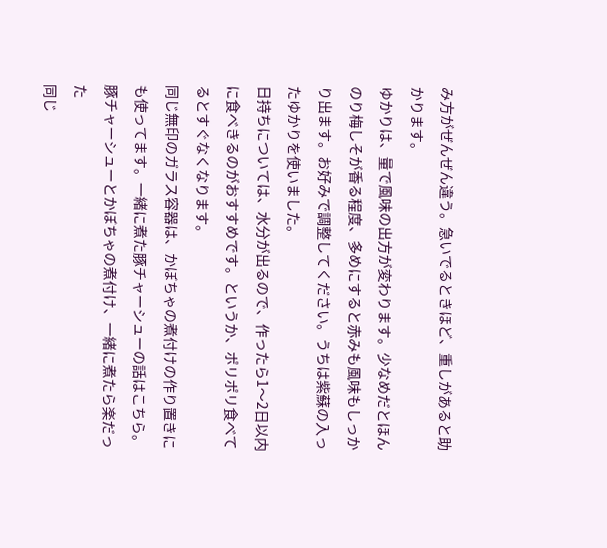み方がぜんぜん違う。急いでるときほど、重しがあると助かります。
ゆかりは、量で風味の出方が変わります。少なめだとほんのり梅しそが香る程度、多めにすると赤みも風味もしっかり出ます。お好みで調整してください。うちは紫蘇の入ったゆかりを使いました。
日持ちについては、水分が出るので、作ったら1〜2日以内に食べきるのがおすすめです。というか、ポリポリ食べてるとすぐなくなります。
同じ無印のガラス容器は、かぼちゃの煮付けの作り置きにも使ってます。一緒に煮た豚チャーシューの話はこちら。
豚チャーシューとかぼちゃの煮付け、一緒に煮たら楽だった
同じ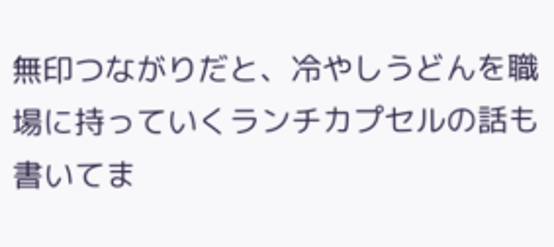無印つながりだと、冷やしうどんを職場に持っていくランチカプセルの話も書いてま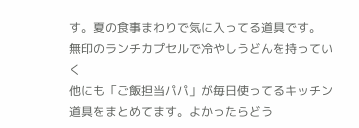す。夏の食事まわりで気に入ってる道具です。
無印のランチカプセルで冷やしうどんを持っていく
他にも「ご飯担当パパ」が毎日使ってるキッチン道具をまとめてます。よかったらどう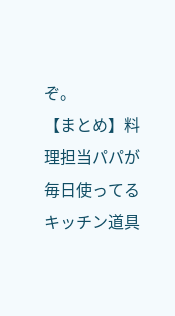ぞ。
【まとめ】料理担当パパが毎日使ってるキッチン道具